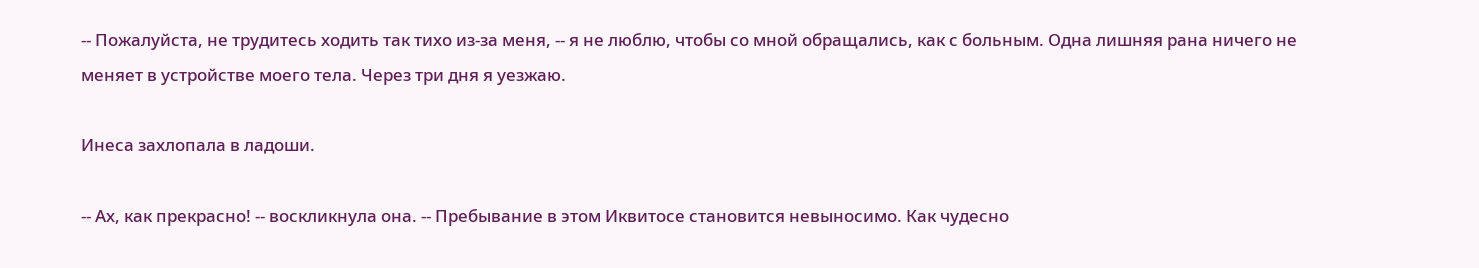-- Пожалуйста, не трудитесь ходить так тихо из-за меня, -- я не люблю, чтобы со мной обращались, как с больным. Одна лишняя рана ничего не меняет в устройстве моего тела. Через три дня я уезжаю.

Инеса захлопала в ладоши.

-- Ах, как прекрасно! -- воскликнула она. -- Пребывание в этом Иквитосе становится невыносимо. Как чудесно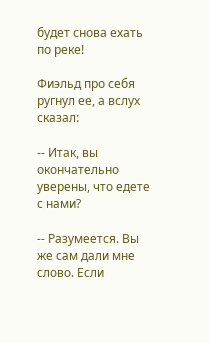будет снова ехать по реке!

Фиэльд про себя ругнул ее, а вслух сказал:

-- Итак, вы окончательно уверены, что едете с нами?

-- Разумеется. Вы же сам дали мне слово. Если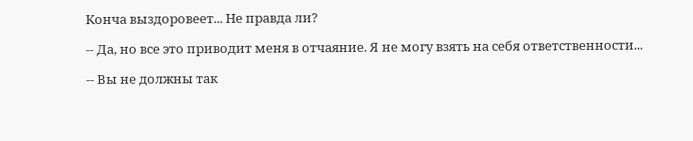Конча выздоровеет... Не правда ли?

-- Да, но все это приводит меня в отчаяние. Я не могу взять на себя ответственности...

-- Вы не должны так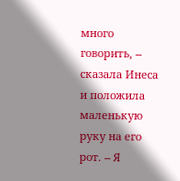много говорить, -- сказала Инеса и положила маленькую руку на его рот. -- Я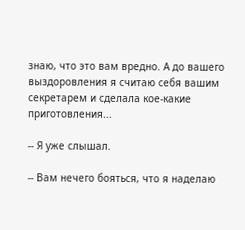знаю, что это вам вредно. А до вашего выздоровления я считаю себя вашим секретарем и сделала кое-какие приготовления...

-- Я уже слышал.

-- Вам нечего бояться, что я наделаю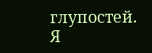глупостей. Я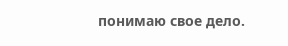понимаю свое дело.